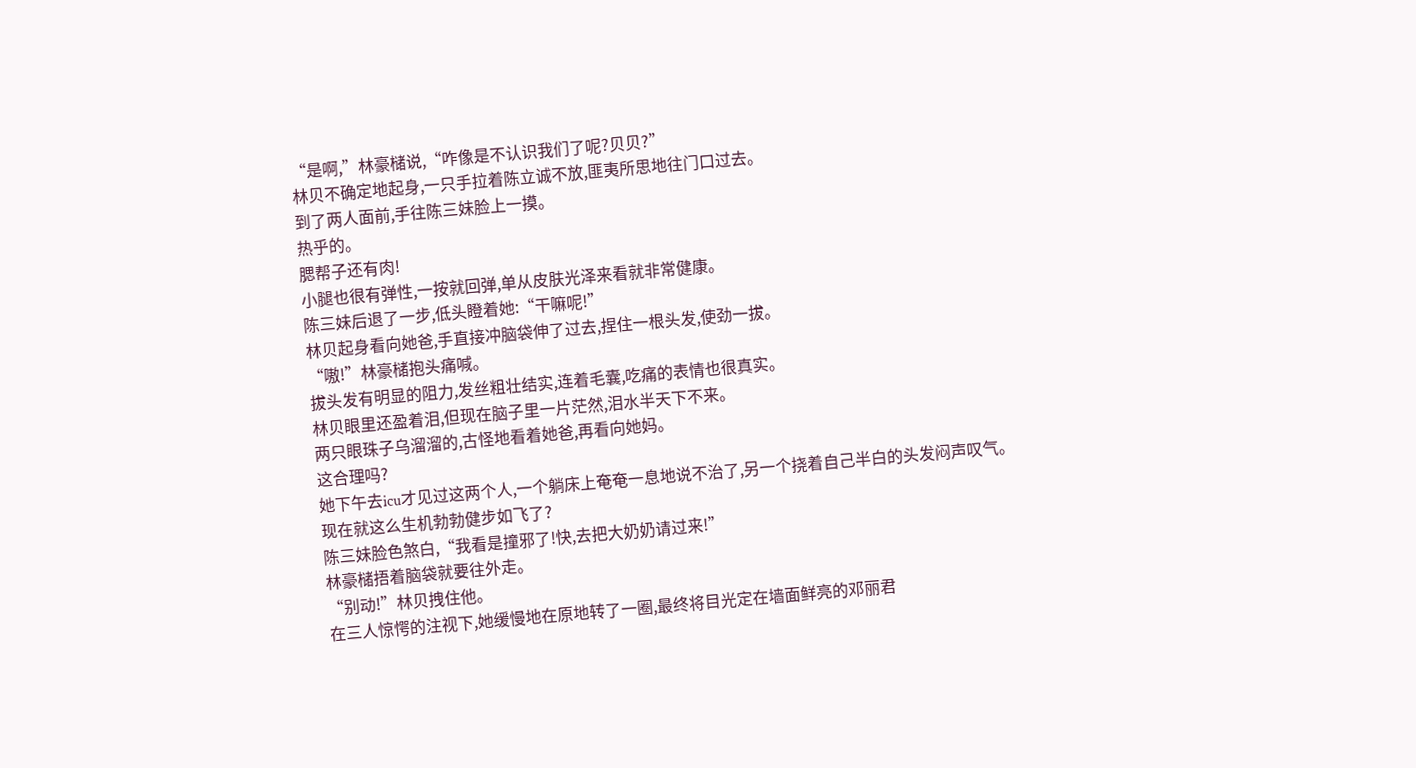“是啊,”林豪槠说,“咋像是不认识我们了呢?贝贝?”
林贝不确定地起身,一只手拉着陈立诚不放,匪夷所思地往门口过去。
到了两人面前,手往陈三妹脸上一摸。
热乎的。
腮帮子还有肉!
小腿也很有弹性,一按就回弹,单从皮肤光泽来看就非常健康。
陈三妹后退了一步,低头瞪着她:“干嘛呢!”
林贝起身看向她爸,手直接冲脑袋伸了过去,捏住一根头发,使劲一拔。
“嗷!”林豪槠抱头痛喊。
拔头发有明显的阻力,发丝粗壮结实,连着毛囊,吃痛的表情也很真实。
林贝眼里还盈着泪,但现在脑子里一片茫然,泪水半天下不来。
两只眼珠子乌溜溜的,古怪地看着她爸,再看向她妈。
这合理吗?
她下午去icu才见过这两个人,一个躺床上奄奄一息地说不治了,另一个挠着自己半白的头发闷声叹气。
现在就这么生机勃勃健步如飞了?
陈三妹脸色煞白,“我看是撞邪了!快,去把大奶奶请过来!”
林豪槠捂着脑袋就要往外走。
“别动!”林贝拽住他。
在三人惊愕的注视下,她缓慢地在原地转了一圈,最终将目光定在墙面鲜亮的邓丽君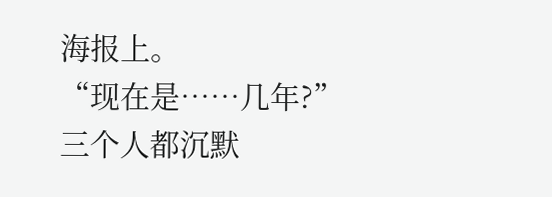海报上。
“现在是……几年?”
三个人都沉默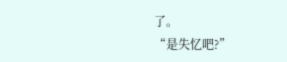了。
“是失忆吧?”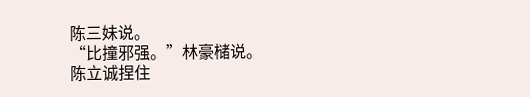陈三妹说。
“比撞邪强。”林豪槠说。
陈立诚捏住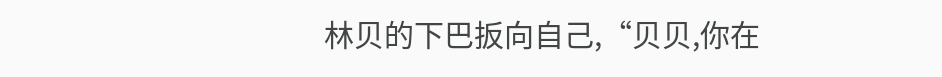林贝的下巴扳向自己,“贝贝,你在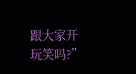跟大家开玩笑吗?”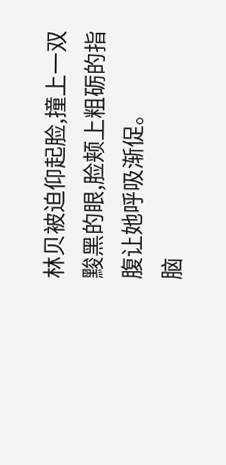林贝被迫仰起脸,撞上一双黢黑的眼,脸颊上粗砺的指腹让她呼吸渐促。
脑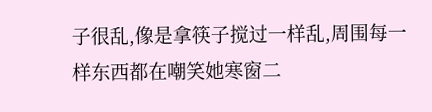子很乱,像是拿筷子搅过一样乱,周围每一样东西都在嘲笑她寒窗二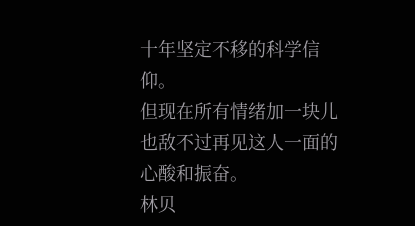十年坚定不移的科学信仰。
但现在所有情绪加一块儿也敌不过再见这人一面的心酸和振奋。
林贝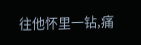往他怀里一钻,痛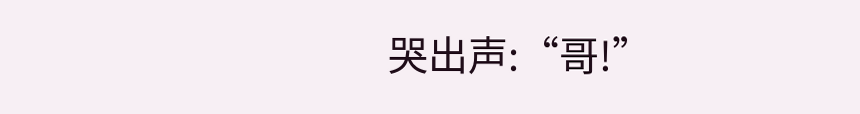哭出声:“哥!”